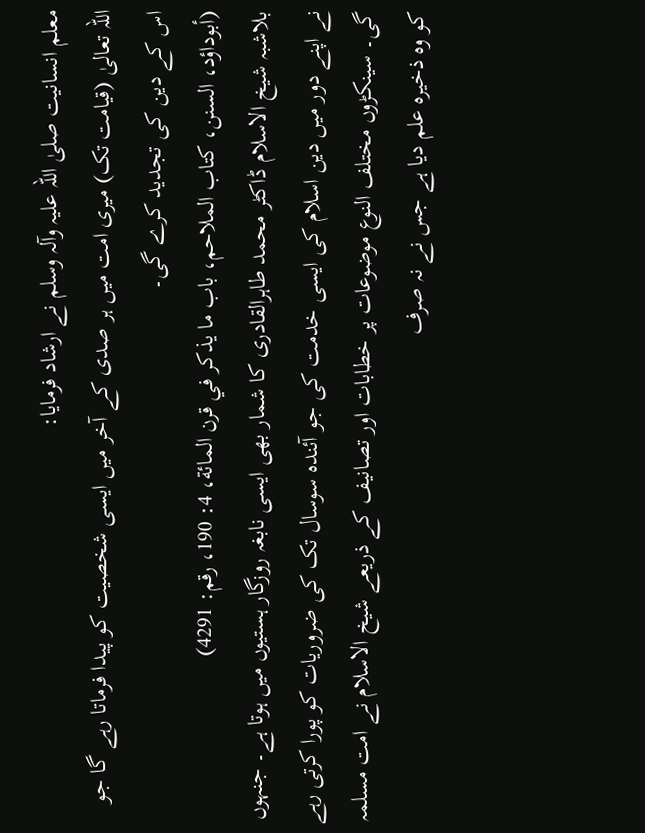معلم انسانیت صلیٰ اللہ علیہ وآلہ وسلم نے ارشاد فرمایا:
اللہ تعالیٰ (قیامت تک) میری امت میں ہر صدی کے آخر میں ایسی شخصیت کو پیدا فرماتا رہے گا جو اس کے دین کی تجدید کرے گی۔
(أبوداؤد، السنن، کتاب الملاحم، باب ما يذکر في قرن المائة، 4: 190، رقم: 4291)
بلاشبہ شیخ الاسلام ڈاکٹر محمد طاہرالقادری کا شمار بھی ایسی نابغہ روزگار ہستیوں میں ہوتا ہے۔ جنہوں نے اپنے دور میں دین اسلام کی ایسی خدمت کی جو آئندہ سوسال تک کی ضروریات کو پورا کرتی رہے گی۔ سینکڑوں مختلف النوع موضوعات پر خطابات اور تصانیف کے ذریعے شیخ الاسلام نے امت مسلمہ کو وہ ذخیرہ علم دیا ہے جس نے نہ صرف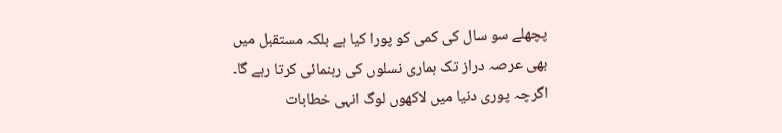پچھلے سو سال کی کمی کو پورا کیا ہے بلکہ مستقبل میں بھی عرصہ دراز تک ہماری نسلوں کی رہنمائی کرتا رہے گا۔
اگرچہ پوری دنیا میں لاکھوں لوگ انہی خطابات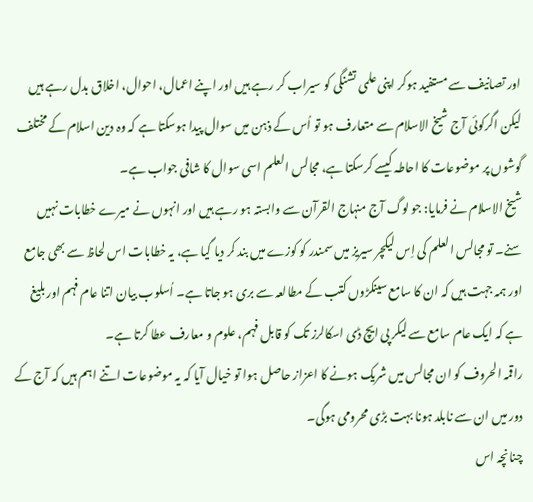اور تصانیف سے مستفید ہوکر اپنی علمی تشنگی کو سیراب کر رہے ہیں اور اپنے اعمال، احوال، اخلاق بدل رہے ہیں لیکن اگرکوئی آج شیخ الاسلام سے متعارف ہو تو اُس کے ذہن میں سوال پیدا ہوسکتا ہے کہ وہ دین اسلام کے مختلف گوشوں پر موضوعات کا احاطہ کیسے کرسکتا ہے، مجالس العلم اسی سوال کا شافی جواب ہے۔
شیخ الاسلام نے فرمایا: جو لوگ آج منہاج القرآن سے وابستہ ہو رہے ہیں اور انہوں نے میرے خطابات نہیں سنے۔ تو مجالس العلم کی اِس لیکچر سیریز میں سمندر کو کوزے میں بند کر دیا گیا ہے، یہ خطابات اس لحاظ سے بھی جامع اور ہمہ جہت ہیں کہ ان کا سامع سینکڑوں کتب کے مطالعہ سے بری ہو جاتا ہے۔ اُسلوب بیان اتنا عام فہم اور بلیغ ہے کہ ایک عام سامع سے لیکر پی ایچ ڈی اسکالرز تک کو قابل فہم، علوم و معارف عطا کرتا ہے۔
راقمہ الحروف کو ان مجالس میں شریک ہونے کا اعزاز حاصل ہوا تو خیال آیا کہ یہ موضوعات اتنے اہم ہیں کہ آج کے دور میں ان سے نابلد ہونا بہت بڑی محرومی ہوگی۔
چنانچہ اس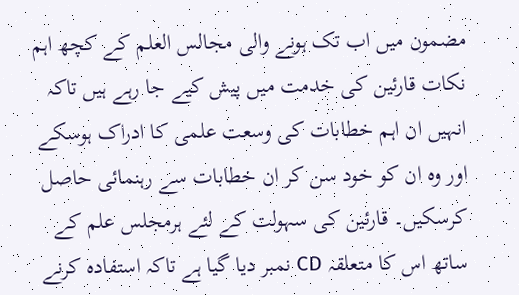مضمون میں اب تک ہونے والی مجالس العلم کے کچھ اہم نکات قارئین کی خدمت میں پیش کیے جا رہے ہیں تاکہ انہیں ان اہم خطابات کی وسعت علمی کا ادراک ہوسکے اور وہ ان کو خود سن کر ان خطابات سے رہنمائی حاصل کرسکیں۔ قارئین کی سہولت کے لئے ہرمجلس علم کے ساتھ اس کا متعلقہ CD نمبر دیا گیا ہے تاکہ استفادہ کرنے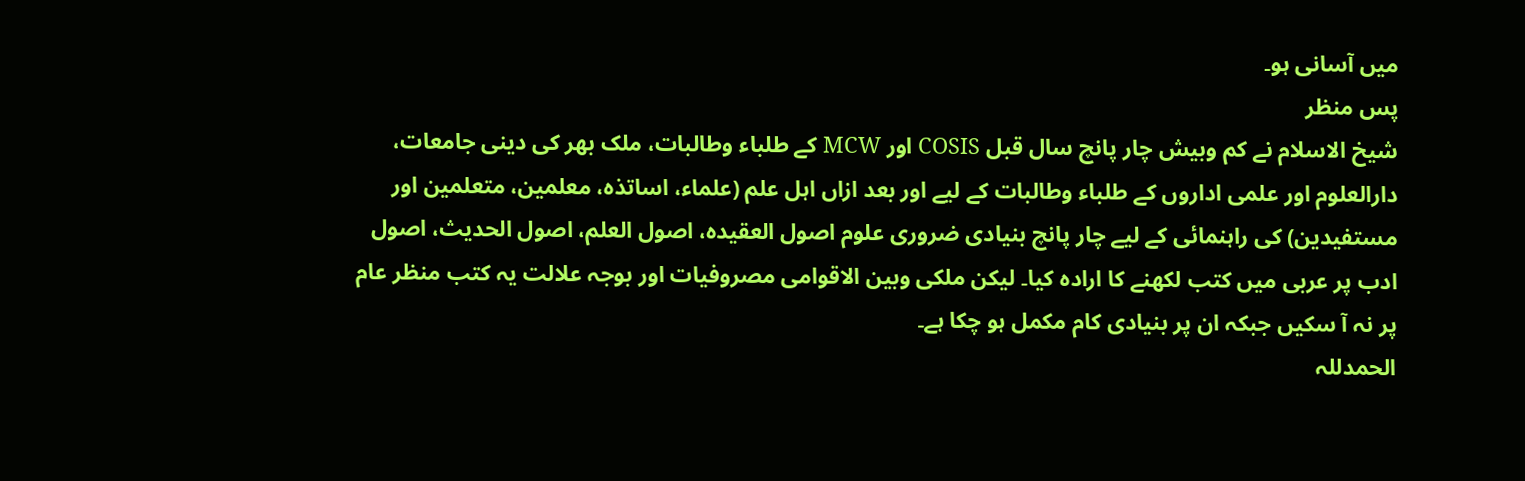میں آسانی ہو۔
پس منظر
شیخ الاسلام نے کم وبیش چار پانچ سال قبل COSIS اور MCW کے طلباء وطالبات، ملک بھر کی دینی جامعات، دارالعلوم اور علمی اداروں کے طلباء وطالبات کے لیے اور بعد ازاں اہل علم (علماء، اساتذہ، معلمین، متعلمین اور مستفیدین) کی راہنمائی کے لیے چار پانچ بنیادی ضروری علوم اصول العقیدہ، اصول العلم، اصول الحدیث، اصول ادب پر عربی میں کتب لکھنے کا ارادہ کیا۔ لیکن ملکی وبین الاقوامی مصروفیات اور بوجہ علالت یہ کتب منظر عام پر نہ آ سکیں جبکہ ان پر بنیادی کام مکمل ہو چکا ہے۔
الحمدللہ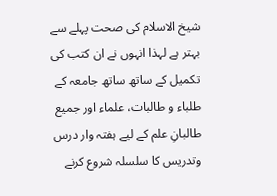شیخ الاسلام کی صحت پہلے سے بہتر ہے لہذا انہوں نے ان کتب کی تکمیل کے ساتھ ساتھ جامعہ کے طلباء و طالبات، علماء اور جمیع طالبانِ علم کے لیے ہفتہ وار درس وتدریس کا سلسلہ شروع کرنے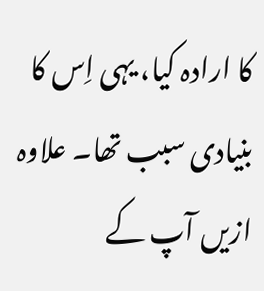کا ارادہ کیا، یہی اِس کا بنیادی سبب تھا۔ علاوہ ازیں آپ کے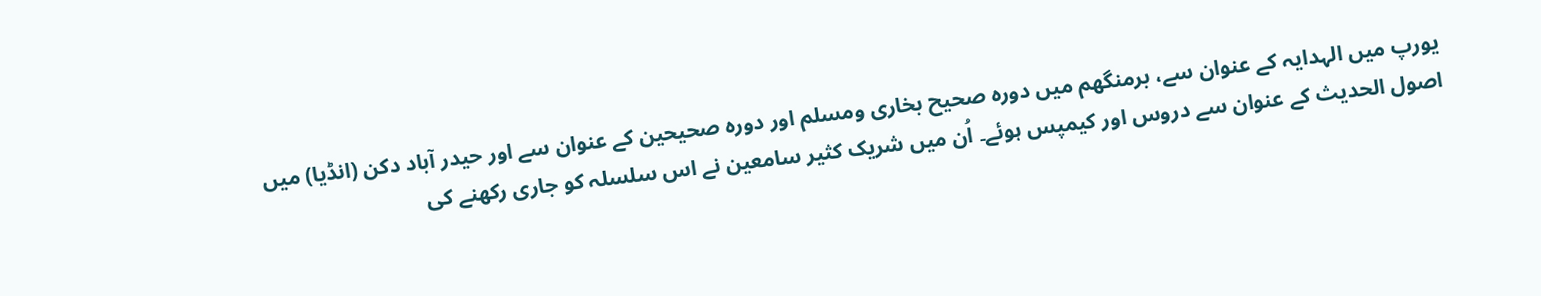یورپ میں الہدایہ کے عنوان سے، برمنگھم میں دورہ صحیح بخاری ومسلم اور دورہ صحیحین کے عنوان سے اور حیدر آباد دکن (انڈیا) میں اصول الحدیث کے عنوان سے دروس اور کیمپس ہوئے۔ اُن میں شریک کثیر سامعین نے اس سلسلہ کو جاری رکھنے کی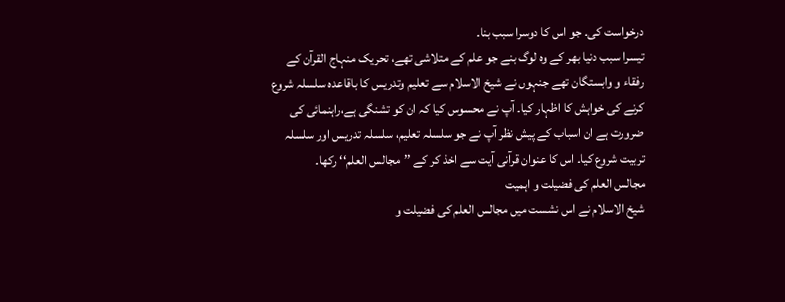درخواست کی۔ جو اس کا دوسرا سبب بنا۔
تیسرا سبب دنیا بھر کے وہ لوگ بنے جو علم کے متلاشی تھے، تحریک منہاج القرآن کے رفقاء و وابستگان تھے جنہوں نے شیخ الاسلام سے تعلیم وتدریس کا باقاعدہ سلسلہ شروع کرنے کی خواہش کا اظہار کیا۔ آپ نے محسوس کیا کہ ان کو تشنگی ہے،راہنمائی کی ضرورت ہے ان اسباب کے پیش نظر آپ نے جو سلسلہ تعلیم، سلسلہ تدریس اور سلسلہ تربیت شروع کیا۔ اس کا عنوان قرآنی آیت سے اخذ کر کے ’’مجالس العلم‘‘ رکھا۔
مجالس العلم کی فضیلت و اہمیت
شیخ الاسلام نے اس نشست میں مجالس العلم کی فضیلت و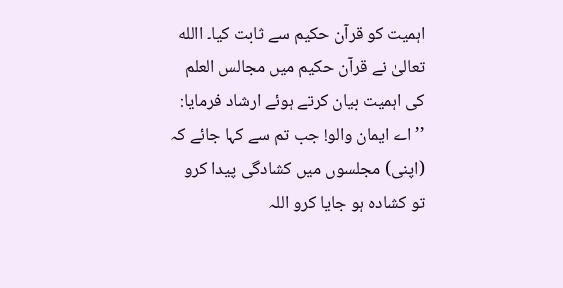اہمیت کو قرآن حکیم سے ثابت کیا۔ االله تعالیٰ نے قرآن حکیم میں مجالس العلم کی اہمیت بیان کرتے ہوئے ارشاد فرمایا:
’’اے ایمان والو! جب تم سے کہا جائے کہ (اپنی) مجلسوں میں کشادگی پیدا کرو تو کشادہ ہو جایا کرو اللہ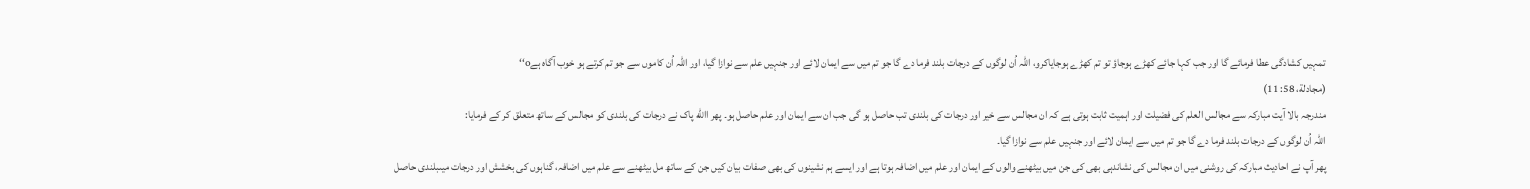تمہیں کشادگی عطا فرمائے گا اور جب کہا جائے کھڑے ہوجاؤ تو تم کھڑے ہوجایاکرو، اللہ اُن لوگوں کے درجات بلند فرما دے گا جو تم میں سے ایمان لائے اور جنہیں علم سے نوازا گیا، اور اللہ اُن کاموں سے جو تم کرتے ہو خوب آگاہ ہےo‘‘
(مجادلة، 58: 11)
مندرجہ بالا آیت مبارکہ سے مجالس العلم کی فضیلت اور اہمیت ثابت ہوتی ہے کہ ان مجالس سے خیر اور درجات کی بلندی تب حاصل ہو گی جب ان سے ایمان اور علم حاصل ہو۔ پھر االله پاک نے درجات کی بلندی کو مجالس کے ساتھ متعلق کر کے فرمایا:
اللہ اُن لوگوں کے درجات بلند فرما دے گا جو تم میں سے ایمان لائے اور جنہیں علم سے نوازا گیا۔
پھر آپ نے احادیث مبارکہ کی روشنی میں ان مجالس کی نشاندہی بھی کی جن میں بیٹھنے والوں کے ایمان اور علم میں اضافہ ہوتا ہے اور ایسے ہم نشینوں کی بھی صفات بیان کیں جن کے ساتھ مل بیٹھنے سے علم میں اضافہ، گناہوں کی بخشش اور درجات میںبلندی حاصل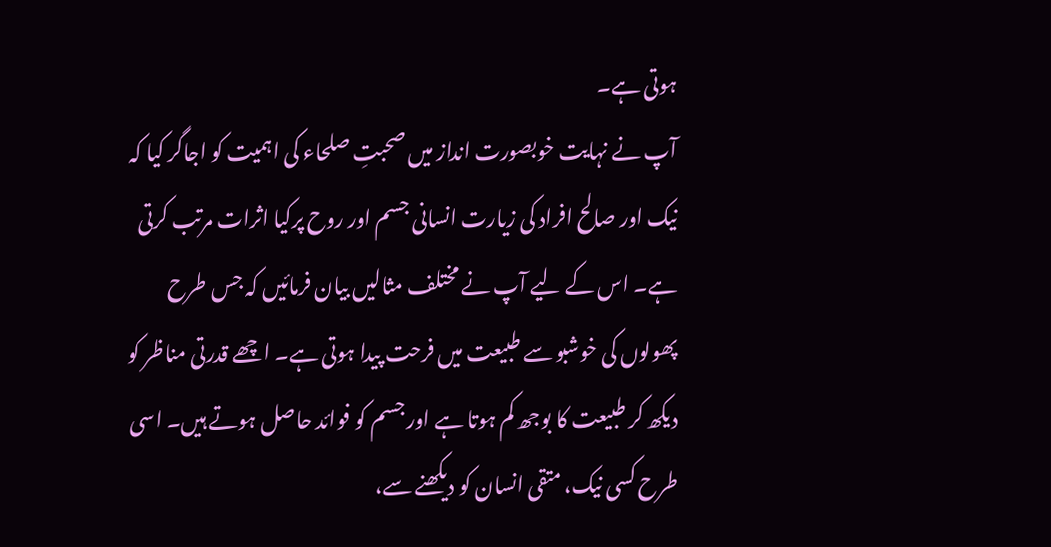ہوتی ہے۔
آپ نے نہایت خوبصورت انداز میں صحبتِ صلحاء کی اہمیت کو اجاگر کیا کہ نیک اور صالح افراد کی زیارت انسانی جسم اور روح پرکیا اثرات مرتب کرتی ہے۔ اس کے لیے آپ نے مختلف مثالیں بیان فرمائیں کہ جس طرح پھولوں کی خوشبو سے طبیعت میں فرحت پیدا ہوتی ہے۔ اچھے قدرتی مناظر کو دیکھ کر طبیعت کا بوجھ کم ہوتا ہے اور جسم کو فوائد حاصل ہوتے ہیں۔ اسی طرح کسی نیک، متقی انسان کو دیکھنے سے،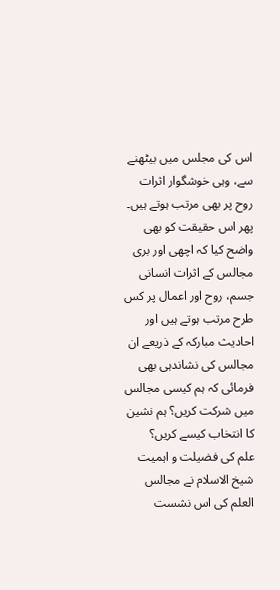اس کی مجلس میں بیٹھنے سے، وہی خوشگوار اثرات روح پر بھی مرتب ہوتے ہیں۔ پھر اس حقیقت کو بھی واضح کیا کہ اچھی اور بری مجالس کے اثرات انسانی جسم، روح اور اعمال پر کس طرح مرتب ہوتے ہیں اور احادیث مبارکہ کے ذریعے ان مجالس کی نشاندہی بھی فرمائی کہ ہم کیسی مجالس میں شرکت کریں؟ ہم نشین کا انتخاب کیسے کریں؟
علم کی فضیلت و اہمیت
شیخ الاسلام نے مجالس العلم کی اس نشست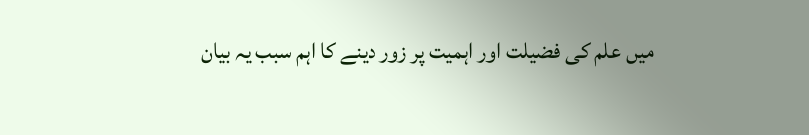میں علم کی فضیلت اور اہمیت پر زور دینے کا اہم سبب یہ بیان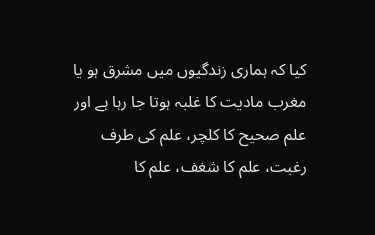کیا کہ ہماری زندگیوں میں مشرق ہو یا مغرب مادیت کا غلبہ ہوتا جا رہا ہے اور علم صحیح کا کلچر، علم کی طرف رغبت، علم کا شغف، علم کا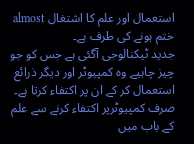استعمال اور علم کا اشتغال almost ختم ہونے کی طرف ہے۔
جدید ٹیکنالوجی آگئی ہے جس کو جو چیز چاہیے وہ کمپیوٹر اور دیگر ذرائع استعمال کر کے ان پر اکتفاء کرتا ہے۔ صرف کمپیوٹرپر اکتفاء کرنے سے علم کے باب میں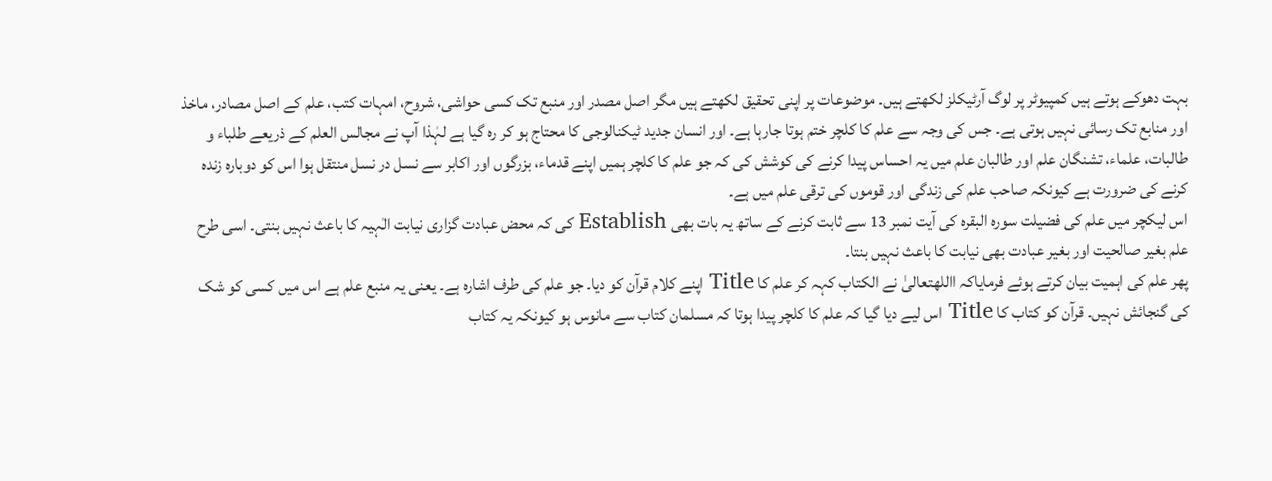بہت دھوکے ہوتے ہیں کمپیوٹر پر لوگ آرٹیکلز لکھتے ہیں۔ موضوعات پر اپنی تحقیق لکھتے ہیں مگر اصل مصدر اور منبع تک کسی حواشی، شروح، امہات کتب، علم کے اصل مصادر، ماخذ اور منابع تک رسائی نہیں ہوتی ہے۔ جس کی وجہ سے علم کا کلچر ختم ہوتا جارہا ہے۔ اور انسان جدید ٹیکنالوجی کا محتاج ہو کر رہ گیا ہے لہٰذا آپ نے مجالس العلم کے ذریعے طلباء و طالبات، علماء، تشنگان علم اور طالبان علم میں یہ احساس پیدا کرنے کی کوشش کی کہ جو علم کا کلچر ہمیں اپنے قدماء، بزرگوں اور اکابر سے نسل در نسل منتقل ہوا اس کو دوبارہ زندہ کرنے کی ضرورت ہے کیونکہ صاحب علم کی زندگی اور قوموں کی ترقی علم میں ہے۔
اس لیکچر میں علم کی فضیلت سورہ البقرہ کی آیت نمبر 13 سے ثابت کرنے کے ساتھ یہ بات بھی Establish کی کہ محض عبادت گزاری نیابت الٰہیہ کا باعث نہیں بنتی۔ اسی طرح علم بغیر صالحیت اور بغیر عبادت بھی نیابت کا باعث نہیں بنتا۔
پھر علم کی اہمیت بیان کرتے ہوئے فرمایاکہ االلهتعالیٰ نے الکتاب کہہ کر علم کا Title اپنے کلام قرآن کو دیا۔ جو علم کی طرف اشارہ ہے۔ یعنی یہ منبع علم ہے اس میں کسی کو شک کی گنجائش نہیں۔ قرآن کو کتاب کا Title اس لیے دیا گیا کہ علم کا کلچر پیدا ہوتا کہ مسلمان کتاب سے مانوس ہو کیونکہ یہ کتاب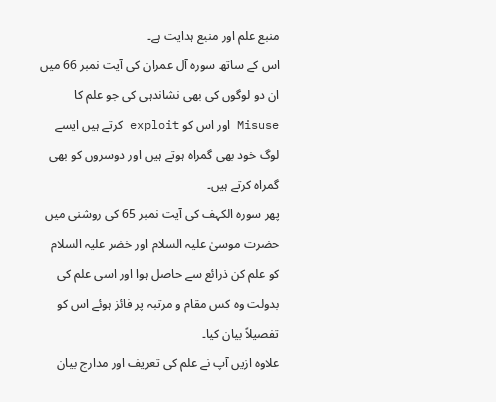منبع علم اور منبع ہدایت ہے۔
اس کے ساتھ سورہ آل عمران کی آیت نمبر 66 میں ان دو لوگوں کی بھی نشاندہی کی جو علم کا Misuse اور اس کو exploit کرتے ہیں ایسے لوگ خود بھی گمراہ ہوتے ہیں اور دوسروں کو بھی گمراہ کرتے ہیں۔
پھر سورہ الکہف کی آیت نمبر 65 کی روشنی میں حضرت موسیٰ علیہ السلام اور خضر علیہ السلام کو علم کن ذرائع سے حاصل ہوا اور اسی علم کی بدولت وہ کس مقام و مرتبہ پر فائز ہوئے اس کو تفصیلاً بیان کیا۔
علاوہ ازیں آپ نے علم کی تعریف اور مدارج بیان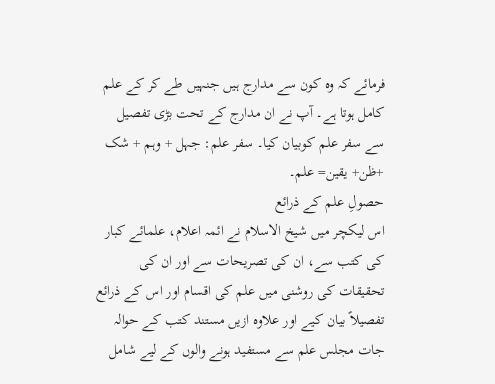فرمائے کہ وہ کون سے مدارج ہیں جنہیں طے کر کے علم کامل ہوتا ہے۔ آپ نے ان مدارج کے تحت بڑی تفصیل سے سفر علم کوبیان کیا۔ سفر علم: جہل + وہم + شک +ظن+ یقین= علم۔
حصولِ علم کے ذرائع
اس لیکچر میں شیخ الاسلام نے ائمہ اعلام، علمائے کبار کی کتب سے، ان کی تصریحات سے اور ان کی تحقیقات کی روشنی میں علم کی اقسام اور اس کے ذرائع تفصیلاً بیان کیے اور علاوہ ازیں مستند کتب کے حوالہ جات مجلس علم سے مستفید ہونے والوں کے لیے شامل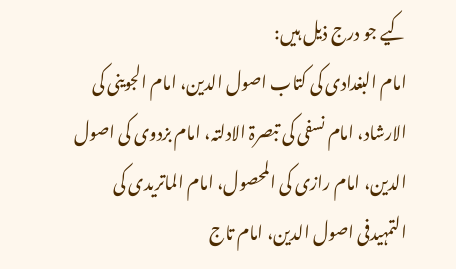کیے جو درج ذیل ہیں:
امام البغدادی کی کتاب اصول الدین، امام الجوینی کی الارشاد، امام نسفی کی تبصرۃ الادلتہ، امام بزدوی کی اصول الدین، امام رازی کی المحصول، امام الماتریدی کی التمہیدفی اصول الدین، امام تاج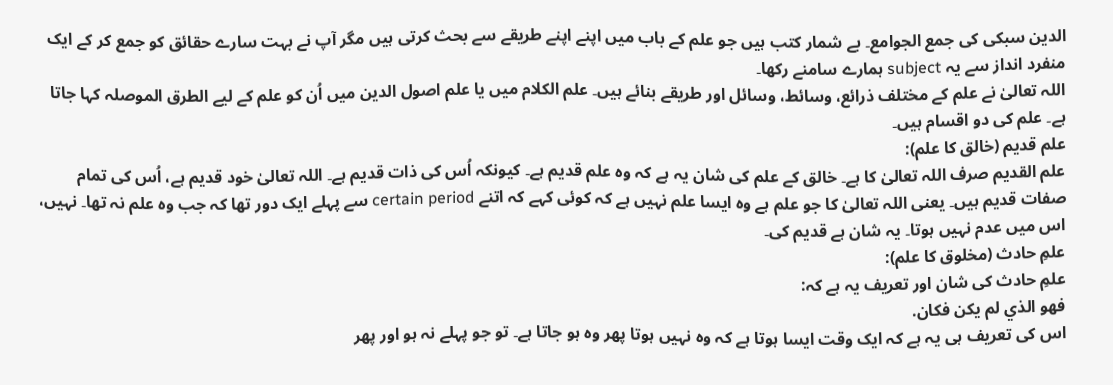الدین سبکی کی جمع الجوامع۔ بے شمار کتب ہیں جو علم کے باب میں اپنے اپنے طریقے سے بحث کرتی ہیں مگر آپ نے بہت سارے حقائق کو جمع کر کے ایک منفرد انداز سے یہ subject ہمارے سامنے رکھا۔
اللہ تعالیٰ نے علم کے مختلف ذرائع، وسائط، وسائل اور طریقے بنائے ہیں۔ علم الکلام میں یا علم اصول الدین میں اُن کو علم کے لیے الطرق الموصلہ کہا جاتا ہے۔ علم کی دو اقسام ہیں۔
علم قدیم (خالق کا علم):
علم القدیم صرف اللہ تعالیٰ کا ہے۔ خالق کے علم کی شان یہ ہے کہ وہ علم قدیم ہے۔ کیونکہ اُس کی ذات قدیم ہے۔ اللہ تعالیٰ خود قدیم ہے، اُس کی تمام صفات قدیم ہیں۔ یعنی اللہ تعالیٰ کا جو علم ہے وہ ایسا علم نہیں ہے کہ کوئی کہے کہ اتنے certain period سے پہلے ایک دور تھا کہ جب وہ علم نہ تھا۔ نہیں، اس میں عدم نہیں ہوتا۔ یہ شان ہے قدیم کی۔
علمِ حادث (مخلوق کا علم):
علمِ حادث کی شان اور تعریف یہ ہے کہ:
فهو الذي لم يکن فکان.
اس کی تعریف ہی یہ ہے کہ ایک وقت ایسا ہوتا ہے کہ وہ نہیں ہوتا پھر وہ ہو جاتا ہے۔ تو جو پہلے نہ ہو اور پھر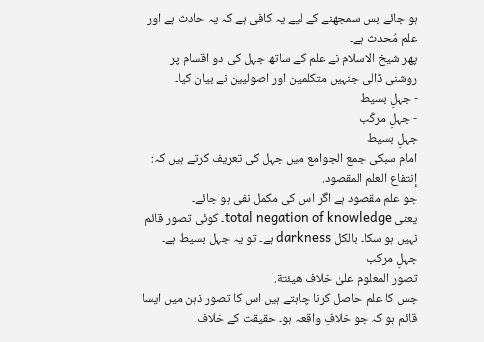ہو جائے بس سمجھنے کے لیے یہ کافی ہے کہ یہ حادث ہے اور علم مُحدث ہے۔
پھر شیخ الاسلام نے علم کے ساتھ جہل کی دو اقسام پر روشنی ڈالی جنہیں متکلمین اور اصولیین نے بیان کیا۔
- جہلِ بسیط
- جہلِ مرکّب
جہلِ بسیط
امام سبکی جمع الجوامع میں جہل کی تعریف کرتے ہیں کہ:
إنتفاع العلم المقصود.
جو علم مقصود ہے اگر اس کی مکمل نفی ہو جائے۔
یعنی total negation of knowledge۔ کوئی تصور قائم نہیں ہو سکا۔ بالکل darkness ہے۔ تو یہ جہل بسیط ہے۔
جہلِ مرکب
تصور المعلوم علیٰ خلاف هيئتة.
جس کا علم حاصل کرنا چاہتے ہیں اس کا تصور ذہن میں ایسا قائم ہو کہ جو خلافِ واقعہ ہو۔ حقیقت کے خلاف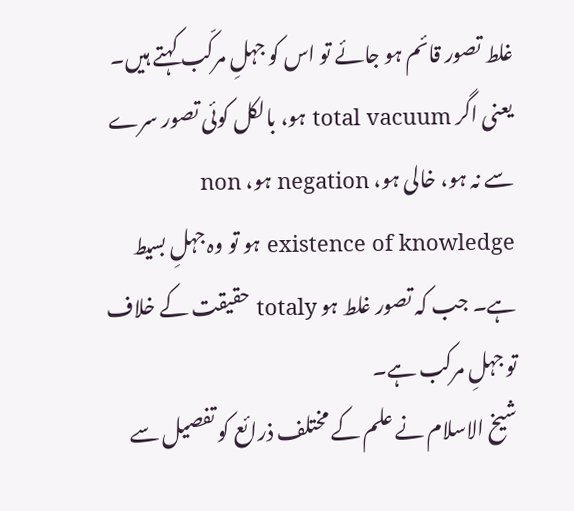غلط تصور قائم ہو جائے تو اس کو جہلِ مرکّب کہتے ہیں۔
یعنی اگر total vacuum ہو، بالکل کوئی تصور سرے سے نہ ہو، خالی ہو، negation ہو، non existence of knowledge ہو تو وہ جہلِ بسیط ہے۔ جب کہ تصور غلط ہو totaly حقیقت کے خلاف تو جہلِ مرکب ہے۔
شیخ الاسلام نے علم کے مختلف ذرائع کو تفصیل سے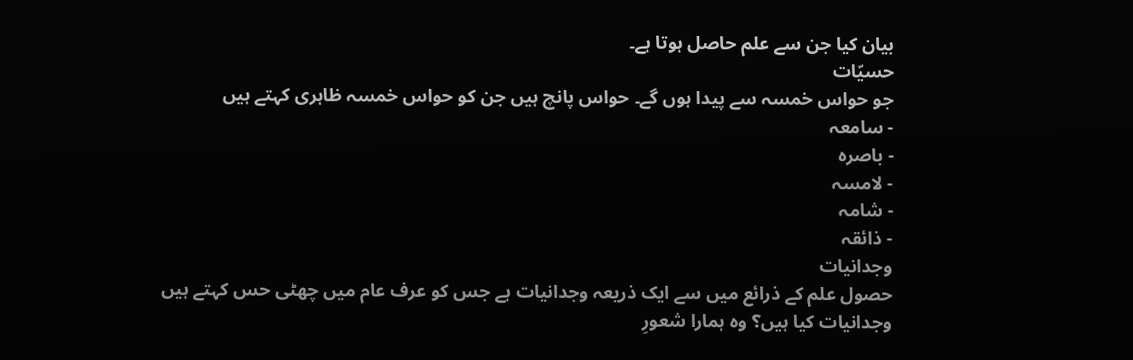بیان کیا جن سے علم حاصل ہوتا ہے۔
حسیّات
جو حواس خمسہ سے پیدا ہوں گے۔ حواس پانچ ہیں جن کو حواس خمسہ ظاہری کہتے ہیں
- سامعہ
- باصرہ
- لامسہ
- شامہ
- ذائقہ
وجدانیات
حصول علم کے ذرائع میں سے ایک ذریعہ وجدانیات ہے جس کو عرف عام میں چھٹی حس کہتے ہیں وجدانیات کیا ہیں؟ وہ ہمارا شعورِ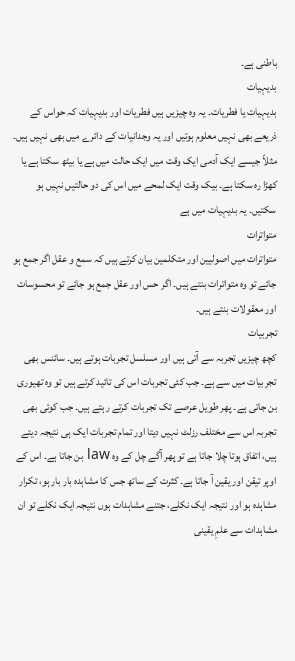باطنی ہے۔
بدیہیات
بدیہیات یا فطریات۔ یہ وہ چیزیں ہیں فطریات اور بدیہیات کہ حواس کے ذریعے بھی نہیں معلوم ہوتیں اور یہ وجدانیات کے دائرے میں بھی نہیں ہیں۔ مثلاً جیسے ایک آدمی ایک وقت میں ایک حالت میں ہے یا بیٹھ سکتا ہے یا کھڑا رہ سکتا ہے۔ بیک وقت ایک لمحے میں اس کی دو حالتیں نہیں ہو سکتیں۔ یہ بدیہیات میں ہے
متواترات
متواترات میں اصولیین اور متکلمین بیان کرتے ہیں کہ سمع و عقل اگر جمع ہو جائے تو وہ متواترات بنتے ہیں۔ اگر حس اور عقل جمع ہو جائے تو محسوسات اور معقولات بنتے ہیں۔
تجربیات
کچھ چیزیں تجربہ سے آتی ہیں اور مسلسل تجربات ہوتے ہیں۔ سائنس بھی تجربیات میں سے ہے۔ جب کئی تجربات اس کی تائید کرتے ہیں تو وہ تھیوری بن جاتی ہے۔ پھر طویل عرصے تک تجربات کرتے رہتے ہیں۔ جب کوئی بھی تجربہ اس سے مختلف رزلٹ نہیں دیتا اور تمام تجربات ایک ہی نتیجہ دیتے ہیں، اتفاق ہوتا چلا جاتا ہے تو پھر آگے چل کے وہ law بن جاتا ہے۔ اس کے اوپر تیقن اور یقین آ جاتا ہے۔ کثرت کے ساتھ جس کا مشاہدہ بار بار ہو، تکرار مشاہدہ ہو اور نتیجہ ایک نکلے، جتنے مشاہدات ہوں نتیجہ ایک نکلے تو ان مشاہدات سے علمِ یقینی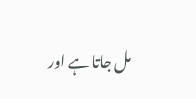مل جاتا ہے اور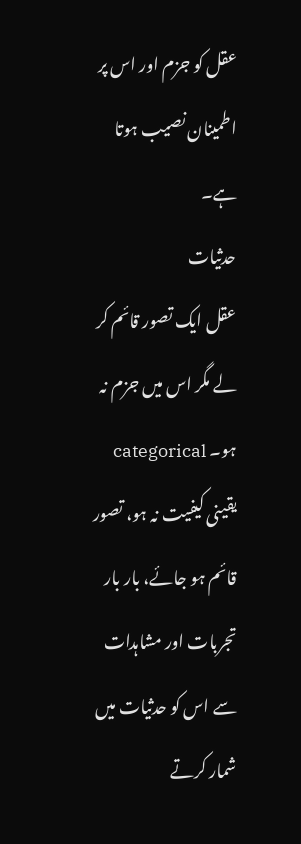عقل کو جزم اور اس پر اطمینان نصیب ہوتا ہے۔
حدثیات
عقل ایک تصور قائم کر لے مگر اس میں جزم نہ ہو۔ categorical یقینی کیفیت نہ ہو، تصور قائم ہو جائے، بار بار تجربات اور مشاہدات سے اس کو حدثیات میں شمار کرتے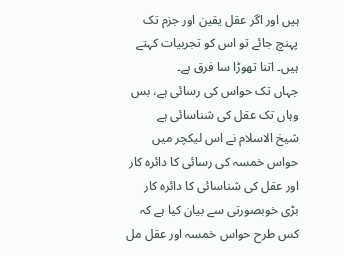ہیں اور اگر عقل یقین اور جزم تک پہنچ جائے تو اس کو تجربیات کہتے ہیں۔ اتنا تھوڑا سا فرق ہے۔
جہاں تک حواس کی رسائی ہے، بس وہاں تک عقل کی شناسائی ہے
شیخ الاسلام نے اس لیکچر میں حواس خمسہ کی رسائی کا دائرہ کار اور عقل کی شناسائی کا دائرہ کار بڑی خوبصورتی سے بیان کیا ہے کہ کس طرح حواس خمسہ اور عقل مل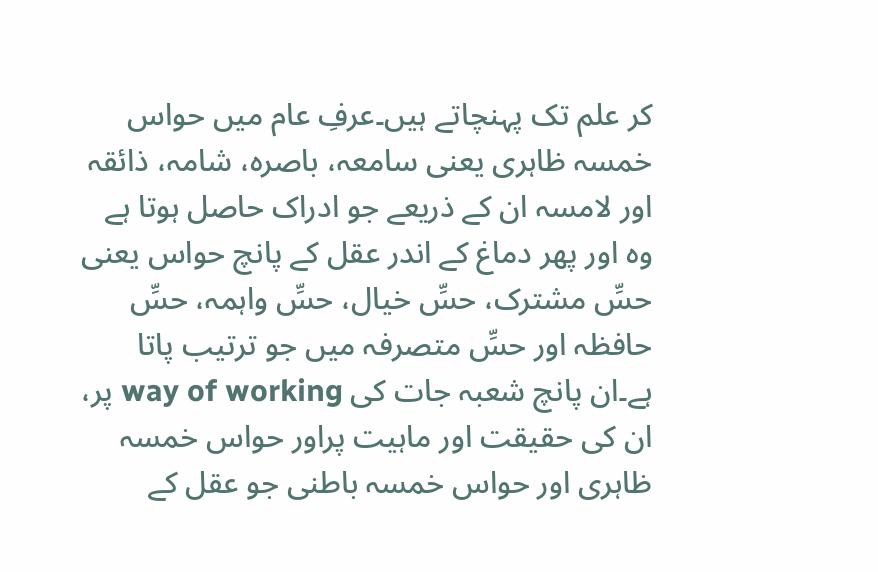کر علم تک پہنچاتے ہیں۔عرفِ عام میں حواس خمسہ ظاہری یعنی سامعہ، باصرہ، شامہ، ذائقہ اور لامسہ ان کے ذریعے جو ادراک حاصل ہوتا ہے وہ اور پھر دماغ کے اندر عقل کے پانچ حواس یعنی حسِّ مشترک، حسِّ خیال، حسِّ واہمہ، حسِّ حافظہ اور حسِّ متصرفہ میں جو ترتیب پاتا ہے۔ان پانچ شعبہ جات کی way of working پر، ان کی حقیقت اور ماہیت پراور حواس خمسہ ظاہری اور حواس خمسہ باطنی جو عقل کے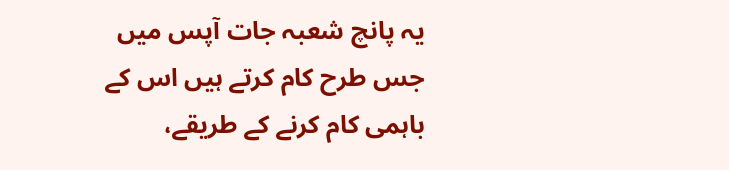یہ پانچ شعبہ جات آپس میں جس طرح کام کرتے ہیں اس کے باہمی کام کرنے کے طریقے،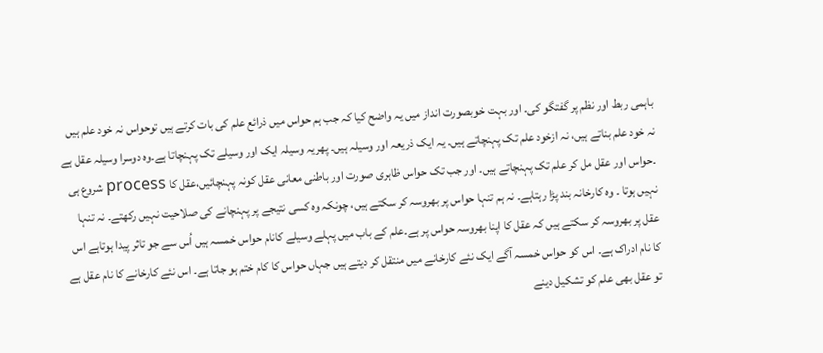باہمی ربط اور نظم پر گفتگو کی۔ اور بہت خوبصورت انداز میں یہ واضح کیا کہ جب ہم حواس میں ذرائع علم کی بات کرتے ہیں توحواس نہ خود علم ہیں نہ خود علم بناتے ہیں، نہ ازخود علم تک پہنچاتے ہیں۔ یہ ایک ذریعہ اور وسیلہ ہیں۔ پھریہ وسیلہ ایک اور وسیلے تک پہنچاتا ہے۔وہ دوسرا وسیلہ عقل ہے ۔حواس اور عقل مل کر علم تک پہنچاتے ہیں۔ اور جب تک حواس ظاہری صورت اور باطنی معانی عقل کونہ پہنچائیں،عقل کا process شروع ہی نہیں ہوتا ۔ وہ کارخانہ بند پڑا رہتاہے۔ نہ ہم تنہا حواس پر بھروسہ کر سکتے ہیں، چونکہ وہ کسی نتیجے پر پہنچانے کی صلاحیت نہیں رکھتے۔ نہ تنہا عقل پر بھروسہ کر سکتے ہیں کہ عقل کا اپنا بھروسہ حواس پر ہے۔علم کے باب میں پہلے وسیلے کانام حواس خمسہ ہیں اُس سے جو تاثر پیدا ہوتاہے اس کا نام ادراک ہے۔ اس کو حواس خمسہ آگے ایک نئے کارخانے میں منتقل کر دیتے ہیں جہاں حواس کا کام ختم ہو جاتا ہے۔ اس نئے کارخانے کا نام عقل ہے تو عقل بھی علم کو تشکیل دینے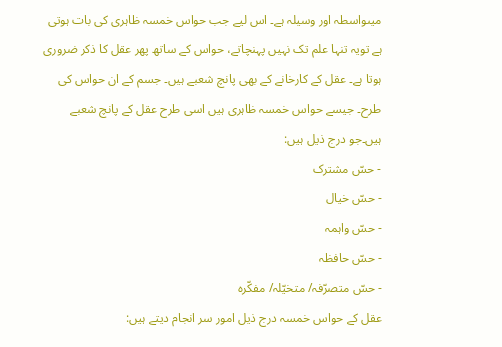میںواسطہ اور وسیلہ ہے۔ اس لیے جب حواس خمسہ ظاہری کی بات ہوتی ہے تویہ تنہا علم تک نہیں پہنچاتے، حواس کے ساتھ پھر عقل کا ذکر ضروری ہوتا ہے۔ عقل کے کارخانے کے بھی پانچ شعبے ہیں۔ جسم کے ان حواس کی طرح۔ جیسے حواس خمسہ ظاہری ہیں اسی طرح عقل کے پانچ شعبے ہیں۔جو درج ذیل ہیں:
- حسّ مشترک
- حسّ خیال
- حسّ واہمہ
- حسّ حافظہ
- حسّ متصرّفہ/ متخیّلہ/ مفکّرہ
عقل کے حواس خمسہ درج ذیل امور سر انجام دیتے ہیں: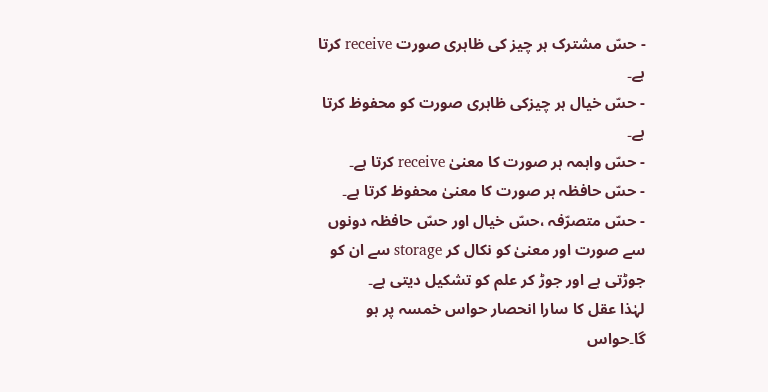- حسّ مشترک ہر چیز کی ظاہری صورت receive کرتا ہے۔
- حسّ خیال ہر چیزکی ظاہری صورت کو محفوظ کرتا ہے۔
- حسّ واہمہ ہر صورت کا معنیٰ receive کرتا ہے۔
- حسّ حافظہ ہر صورت کا معنیٰ محفوظ کرتا ہے۔
- حسّ متصرّفہ ،حسّ خیال اور حسّ حافظہ دونوں سے صورت اور معنیٰ کو نکال کر storage سے ان کو جوڑتی ہے اور جوڑ کر علم کو تشکیل دیتی ہے۔
لہٰذا عقل کا سارا انحصار حواس خمسہ پر ہو گا۔حواس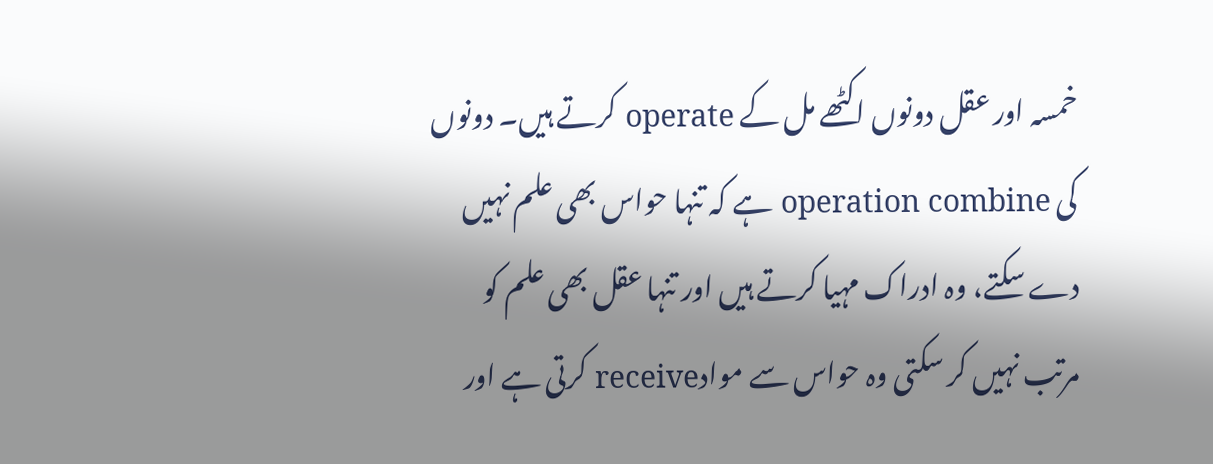خمسہ اور عقل دونوں اکٹھے مل کے operate کرتے ہیں۔ دونوں کی operation combine ہے کہ تنہا حواس بھی علم نہیں دے سکتے، وہ ادراک مہیا کرتے ہیں اور تنہا عقل بھی علم کو مرتب نہیں کر سکتی وہ حواس سے موادreceive کرتی ہے اور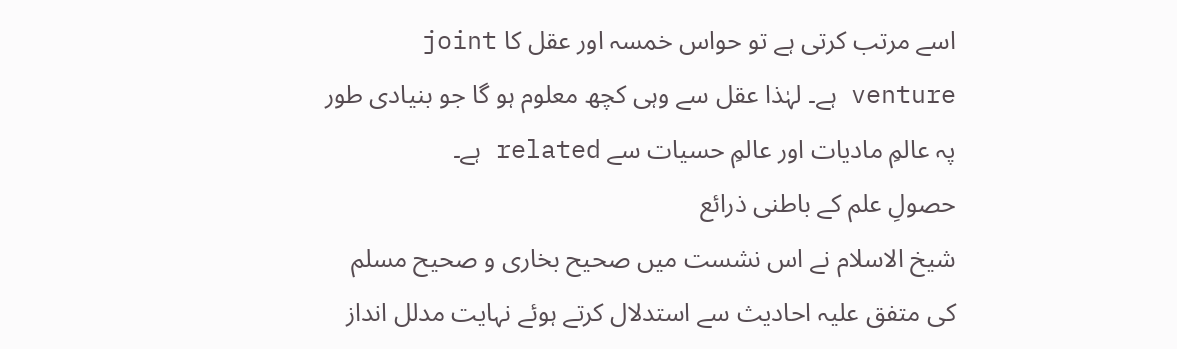اسے مرتب کرتی ہے تو حواس خمسہ اور عقل کا joint venture ہے۔ لہٰذا عقل سے وہی کچھ معلوم ہو گا جو بنیادی طور پہ عالمِ مادیات اور عالمِ حسیات سے related ہے۔
حصولِ علم کے باطنی ذرائع
شیخ الاسلام نے اس نشست میں صحیح بخاری و صحیح مسلم کی متفق علیہ احادیث سے استدلال کرتے ہوئے نہایت مدلل انداز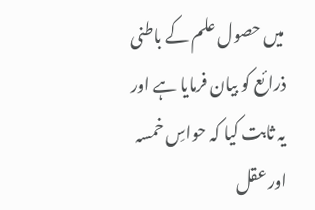میں حصول علم کے باطنی ذرائع کو بیان فرمایا ہے اور یہ ثابت کیا کہ حواسِ خمسہ اور عقل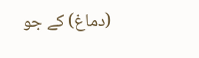(دماغ) کے جو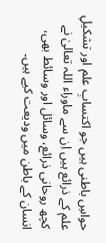حواسِ باطنی ہیں جو اکتسابِ علم اور تشکیلِ علم کے ذرائع ہیں اِن سے ماوراء اللہ تعالیٰ نے کچھ روحانی ذرائع، وسائل اور وسائط بھی، انسان کے باطن میں ودیعت کیے ہیں۔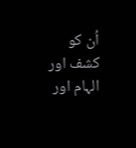اُن کو کشف اور الہام اور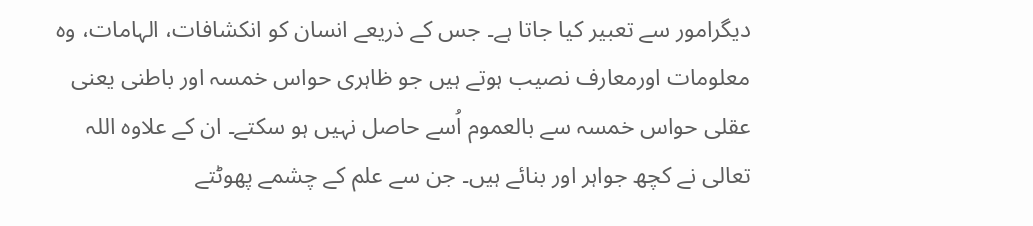دیگرامور سے تعبیر کیا جاتا ہے۔ جس کے ذریعے انسان کو انکشافات، الہامات، وہ معلومات اورمعارف نصیب ہوتے ہیں جو ظاہری حواس خمسہ اور باطنی یعنی عقلی حواس خمسہ سے بالعموم اُسے حاصل نہیں ہو سکتے۔ ان کے علاوہ اللہ تعالی نے کچھ جواہر اور بنائے ہیں۔ جن سے علم کے چشمے پھوٹتے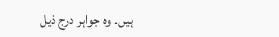ہیں۔ وہ جواہر درج ذیل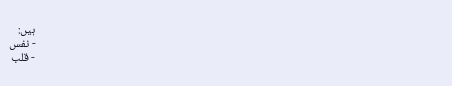ہیں:
- نفس
- قلب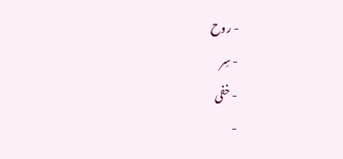- روح
- سِر
- خفی
-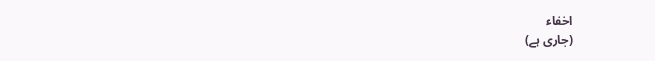اخفاء
(جاری ہے)